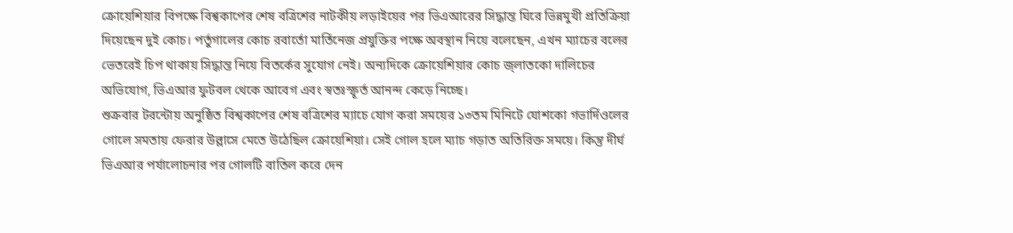ক্রোয়েশিয়ার বিপক্ষে বিশ্বকাপের শেষ বত্রিশের নাটকীয় লড়াইয়ের পর ভিএআরের সিদ্ধান্ত ঘিরে ভিন্নমুখী প্রতিক্রিয়া দিয়েছেন দুই কোচ। পর্তুগালের কোচ রবার্তো মার্তিনেজ প্রযুক্তির পক্ষে অবস্থান নিয়ে বলেছেন, এখন ম্যাচের বলের ভেতরেই চিপ থাকায় সিদ্ধান্ত নিয়ে বিতর্কের সুযোগ নেই। অন্যদিকে ক্রোয়েশিয়ার কোচ জ্লাতকো দালিচের অভিযোগ, ভিএআর ফুটবল থেকে আবেগ এবং স্বতঃস্ফূর্ত আনন্দ কেড়ে নিচ্ছে।
শুক্রবার টরন্টোয় অনুষ্ঠিত বিশ্বকাপের শেষ বত্রিশের ম্যাচে যোগ করা সময়ের ১৩তম মিনিটে যোশকো গভার্দিওলের গোলে সমতায় ফেরার উল্লাসে মেতে উঠেছিল ক্রোয়েশিয়া। সেই গোল হলে ম্যাচ গড়াত অতিরিক্ত সময়ে। কিন্তু দীর্ঘ ভিএআর পর্যালোচনার পর গোলটি বাতিল করে দেন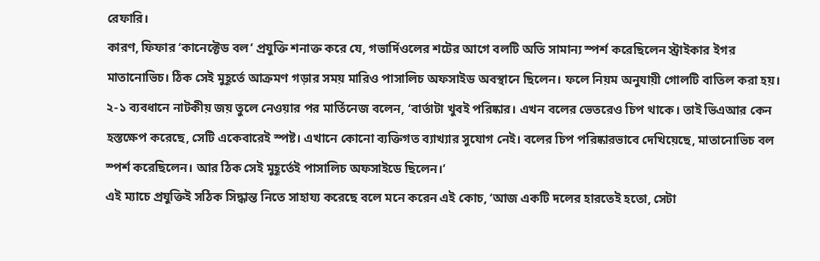রেফারি।
কারণ, ফিফার ‘কানেক্টেড বল’ প্রযুক্তি শনাক্ত করে যে, গভার্দিওলের শটের আগে বলটি অতি সামান্য স্পর্শ করেছিলেন স্ট্রাইকার ইগর মাতানোভিচ। ঠিক সেই মুহূর্তে আক্রমণ গড়ার সময় মারিও পাসালিচ অফসাইড অবস্থানে ছিলেন। ফলে নিয়ম অনুযায়ী গোলটি বাতিল করা হয়।
২-১ ব্যবধানে নাটকীয় জয় তুলে নেওয়ার পর মার্তিনেজ বলেন, ‘বার্তাটা খুবই পরিষ্কার। এখন বলের ভেতরেও চিপ থাকে। তাই ভিএআর কেন হস্তক্ষেপ করেছে, সেটি একেবারেই স্পষ্ট। এখানে কোনো ব্যক্তিগত ব্যাখ্যার সুযোগ নেই। বলের চিপ পরিষ্কারভাবে দেখিয়েছে, মাতানোভিচ বল স্পর্শ করেছিলেন। আর ঠিক সেই মুহূর্তেই পাসালিচ অফসাইডে ছিলেন।’
এই ম্যাচে প্রযুক্তিই সঠিক সিদ্ধান্ত নিতে সাহায্য করেছে বলে মনে করেন এই কোচ, ‘আজ একটি দলের হারতেই হতো, সেটা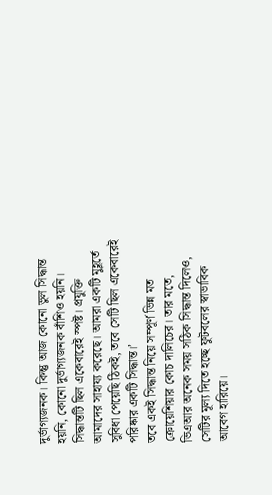দুর্ভাগ্যজনক। কিন্তু আজ কোনো ভুল সিদ্ধান্ত হয়নি, কোনো দুর্ভাগ্যজনক বাঁশিও হয়নি। সিদ্ধান্তটি ছিল একেবারেই স্পষ্ট। প্রযুক্তি আমাদের সাহায্য করেছে। আমরা একটি মুহূর্তে সুবিধা পেয়েছি ঠিকই, তবে সেটি ছিল একেবারেই পরিষ্কার একটি সিদ্ধান্ত।’
তবে একই সিদ্ধান্ত নিয়ে সম্পূর্ণ ভিন্ন মত ক্রোয়েশিয়ার কোচ দালিচের। তার মতে, ভিএআর অনেক সময় সঠিক সিদ্ধান্ত দিলেও, সেটির মূল্য দিতে হচ্ছে ফুটবলের স্বাভাবিক আবেগ হারিয়ে।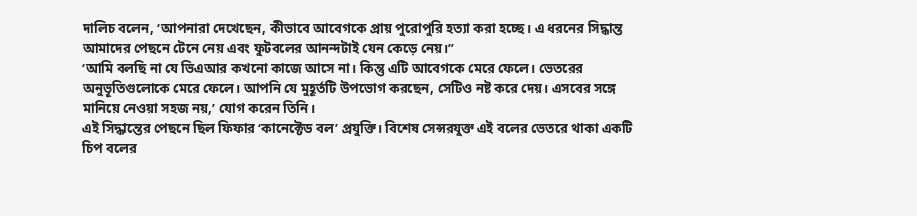দালিচ বলেন, ‘আপনারা দেখেছেন, কীভাবে আবেগকে প্রায় পুরোপুরি হত্যা করা হচ্ছে। এ ধরনের সিদ্ধান্ত আমাদের পেছনে টেনে নেয় এবং ফুটবলের আনন্দটাই যেন কেড়ে নেয়।”
‘আমি বলছি না যে ভিএআর কখনো কাজে আসে না। কিন্তু এটি আবেগকে মেরে ফেলে। ভেতরের অনুভূতিগুলোকে মেরে ফেলে। আপনি যে মুহূর্তটি উপভোগ করছেন, সেটিও নষ্ট করে দেয়। এসবের সঙ্গে মানিয়ে নেওয়া সহজ নয়,’ যোগ করেন তিনি।
এই সিদ্ধান্তের পেছনে ছিল ফিফার ‘কানেক্টেড বল’ প্রযুক্তি। বিশেষ সেন্সরযুক্ত এই বলের ভেতরে থাকা একটি চিপ বলের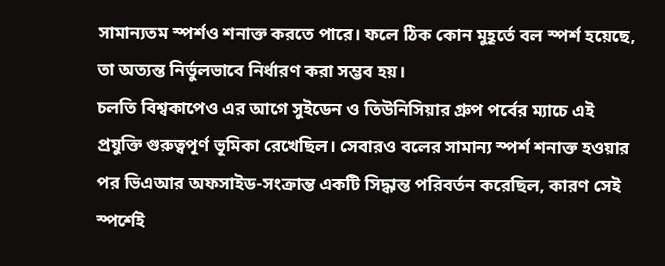সামান্যতম স্পর্শও শনাক্ত করতে পারে। ফলে ঠিক কোন মুহূর্তে বল স্পর্শ হয়েছে, তা অত্যন্ত নির্ভুলভাবে নির্ধারণ করা সম্ভব হয়।
চলতি বিশ্বকাপেও এর আগে সুইডেন ও তিউনিসিয়ার গ্রুপ পর্বের ম্যাচে এই প্রযুক্তি গুরুত্বপূর্ণ ভূমিকা রেখেছিল। সেবারও বলের সামান্য স্পর্শ শনাক্ত হওয়ার পর ভিএআর অফসাইড-সংক্রান্ত একটি সিদ্ধান্ত পরিবর্তন করেছিল, কারণ সেই স্পর্শেই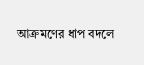আক্রমণের ধাপ বদলে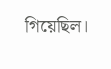গিয়েছিল।